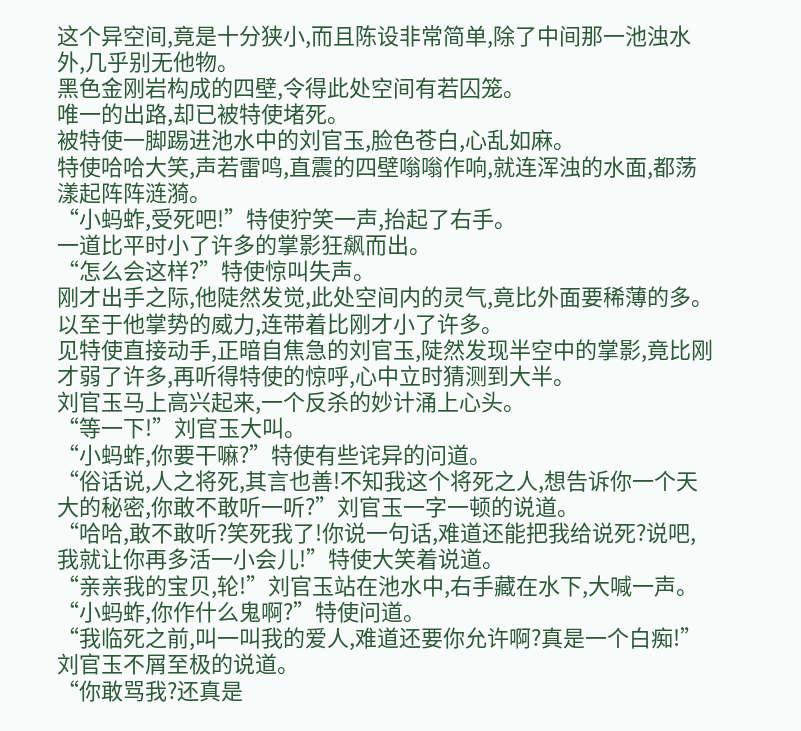这个异空间,竟是十分狭小,而且陈设非常简单,除了中间那一池浊水外,几乎别无他物。
黑色金刚岩构成的四壁,令得此处空间有若囚笼。
唯一的出路,却已被特使堵死。
被特使一脚踢进池水中的刘官玉,脸色苍白,心乱如麻。
特使哈哈大笑,声若雷鸣,直震的四壁嗡嗡作响,就连浑浊的水面,都荡漾起阵阵涟漪。
“小蚂蚱,受死吧!”特使狞笑一声,抬起了右手。
一道比平时小了许多的掌影狂飙而出。
“怎么会这样?”特使惊叫失声。
刚才出手之际,他陡然发觉,此处空间内的灵气,竟比外面要稀薄的多。
以至于他掌势的威力,连带着比刚才小了许多。
见特使直接动手,正暗自焦急的刘官玉,陡然发现半空中的掌影,竟比刚才弱了许多,再听得特使的惊呼,心中立时猜测到大半。
刘官玉马上高兴起来,一个反杀的妙计涌上心头。
“等一下!”刘官玉大叫。
“小蚂蚱,你要干嘛?”特使有些诧异的问道。
“俗话说,人之将死,其言也善!不知我这个将死之人,想告诉你一个天大的秘密,你敢不敢听一听?”刘官玉一字一顿的说道。
“哈哈,敢不敢听?笑死我了!你说一句话,难道还能把我给说死?说吧,我就让你再多活一小会儿!”特使大笑着说道。
“亲亲我的宝贝,轮!”刘官玉站在池水中,右手藏在水下,大喊一声。
“小蚂蚱,你作什么鬼啊?”特使问道。
“我临死之前,叫一叫我的爱人,难道还要你允许啊?真是一个白痴!”刘官玉不屑至极的说道。
“你敢骂我?还真是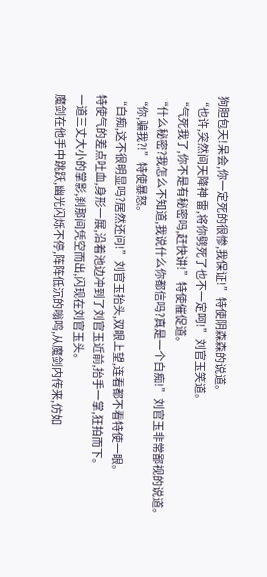狗胆包天!呆会,你一定死的很惨,我保证!”特使阴森森的说道。
“也许,突然间天降神 雷,将你劈死了也不一定呵!”刘官玉笑道。
“气死我了,你不是有秘密吗,赶快讲!”特使催促道。
“什么秘密?我怎么不知道,我说什么你都信吗?真是一个白痴!”刘官玉非常鄙视的说道。
“你,骗我?!”特使暴怒。
“白痴,这不很明显吗?居然还问!”刘官玉抬头,双眼上望,连看都不看特使一眼。
特使气的差点吐血,身形一展,沿着池边冲到了刘官玉近前,抬手一掌,狂拍而下。
一道三丈大小的掌影,刹那间凭空而出,闪现在刘官玉头。
魔剑在他手中跳跃,幽光闪烁不停,阵阵低沉的嗡鸣,从魔剑内传来,仿如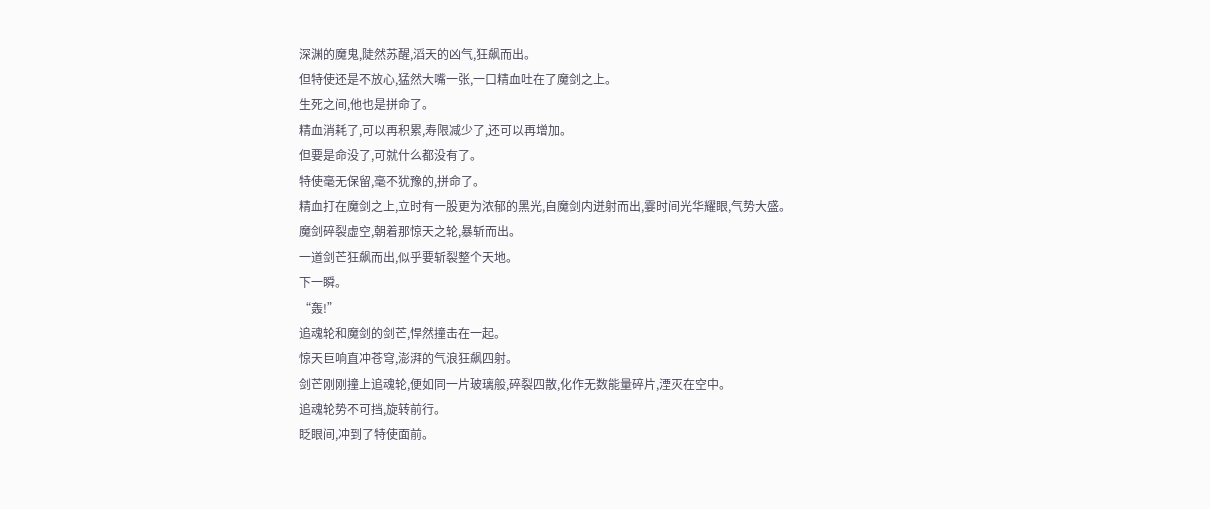深渊的魔鬼,陡然苏醒,滔天的凶气,狂飙而出。
但特使还是不放心,猛然大嘴一张,一口精血吐在了魔剑之上。
生死之间,他也是拼命了。
精血消耗了,可以再积累,寿限减少了,还可以再增加。
但要是命没了,可就什么都没有了。
特使毫无保留,毫不犹豫的,拼命了。
精血打在魔剑之上,立时有一股更为浓郁的黑光,自魔剑内迸射而出,霎时间光华耀眼,气势大盛。
魔剑碎裂虚空,朝着那惊天之轮,暴斩而出。
一道剑芒狂飙而出,似乎要斩裂整个天地。
下一瞬。
“轰!”
追魂轮和魔剑的剑芒,悍然撞击在一起。
惊天巨响直冲苍穹,澎湃的气浪狂飙四射。
剑芒刚刚撞上追魂轮,便如同一片玻璃般,碎裂四散,化作无数能量碎片,湮灭在空中。
追魂轮势不可挡,旋转前行。
眨眼间,冲到了特使面前。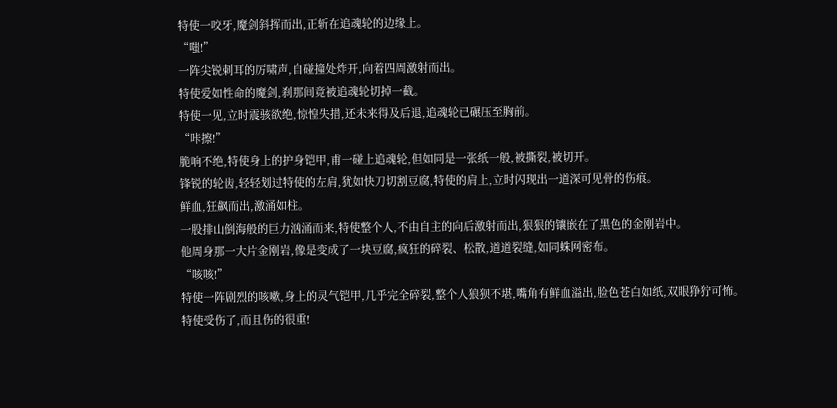特使一咬牙,魔剑斜挥而出,正斩在追魂轮的边缘上。
“嗤!”
一阵尖锐刺耳的厉啸声,自碰撞处炸开,向着四周激射而出。
特使爱如性命的魔剑,刹那间竟被追魂轮切掉一截。
特使一见,立时震骇欲绝,惊惶失措,还未来得及后退,追魂轮已碾压至胸前。
“咔擦!”
脆响不绝,特使身上的护身铠甲,甫一碰上追魂轮,但如同是一张纸一般,被撕裂,被切开。
锋锐的轮齿,轻轻划过特使的左肩,犹如快刀切割豆腐,特使的肩上,立时闪现出一道深可见骨的伤痕。
鲜血,狂飙而出,激涌如柱。
一股排山倒海般的巨力汹涌而来,特使整个人,不由自主的向后激射而出,狠狠的镶嵌在了黑色的金刚岩中。
他周身那一大片金刚岩,像是变成了一块豆腐,疯狂的碎裂、松散,道道裂缝,如同蛛网密布。
“咳咳!”
特使一阵剧烈的咳嗽,身上的灵气铠甲,几乎完全碎裂,整个人狼狈不堪,嘴角有鲜血溢出,脸色苍白如纸,双眼狰狞可怖。
特使受伤了,而且伤的很重!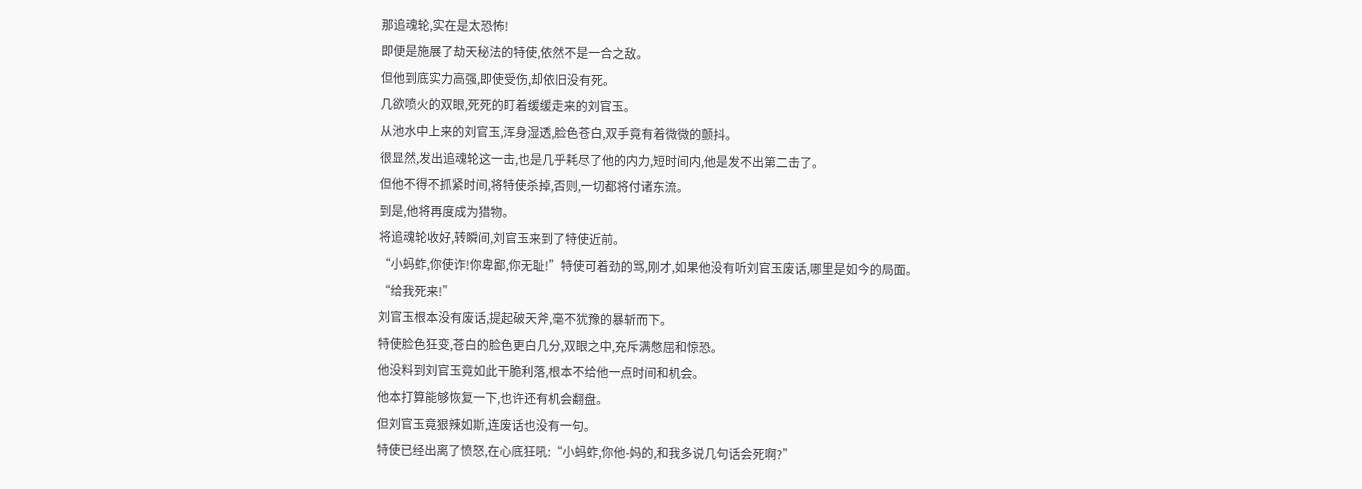那追魂轮,实在是太恐怖!
即便是施展了劫天秘法的特使,依然不是一合之敌。
但他到底实力高强,即使受伤,却依旧没有死。
几欲喷火的双眼,死死的盯着缓缓走来的刘官玉。
从池水中上来的刘官玉,浑身湿透,脸色苍白,双手竟有着微微的颤抖。
很显然,发出追魂轮这一击,也是几乎耗尽了他的内力,短时间内,他是发不出第二击了。
但他不得不抓紧时间,将特使杀掉,否则,一切都将付诸东流。
到是,他将再度成为猎物。
将追魂轮收好,转瞬间,刘官玉来到了特使近前。
“小蚂蚱,你使诈!你卑鄙,你无耻!”特使可着劲的骂,刚才,如果他没有听刘官玉废话,哪里是如今的局面。
“给我死来!”
刘官玉根本没有废话,提起破天斧,毫不犹豫的暴斩而下。
特使脸色狂变,苍白的脸色更白几分,双眼之中,充斥满憋屈和惊恐。
他没料到刘官玉竟如此干脆利落,根本不给他一点时间和机会。
他本打算能够恢复一下,也许还有机会翻盘。
但刘官玉竟狠辣如斯,连废话也没有一句。
特使已经出离了愤怒,在心底狂吼:“小蚂蚱,你他-妈的,和我多说几句话会死啊?”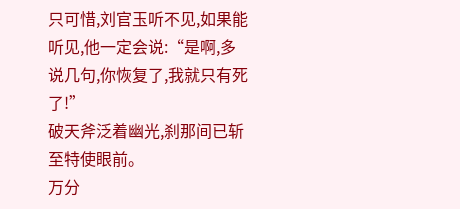只可惜,刘官玉听不见,如果能听见,他一定会说:“是啊,多说几句,你恢复了,我就只有死了!”
破天斧泛着幽光,刹那间已斩至特使眼前。
万分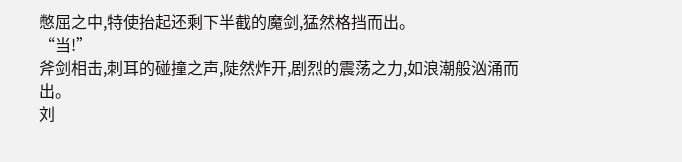憋屈之中,特使抬起还剩下半截的魔剑,猛然格挡而出。
“当!”
斧剑相击,刺耳的碰撞之声,陡然炸开,剧烈的震荡之力,如浪潮般汹涌而出。
刘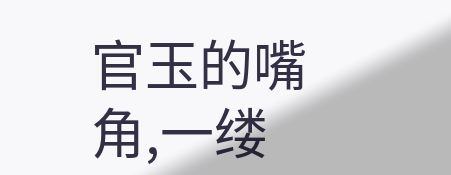官玉的嘴角,一缕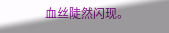血丝陡然闪现。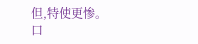但,特使更惨。
口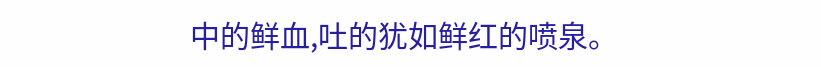中的鲜血,吐的犹如鲜红的喷泉。